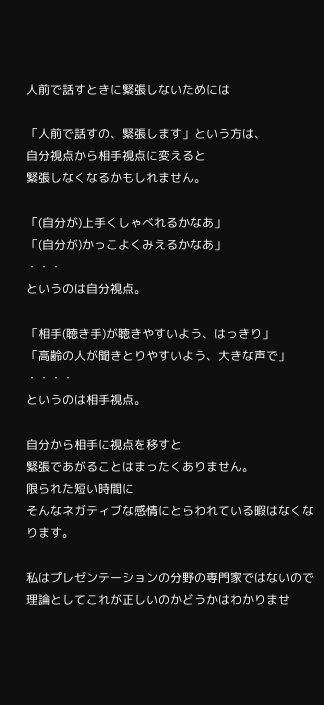人前で話すときに緊張しないためには

「人前で話すの、緊張します」という方は、
自分視点から相手視点に変えると
緊張しなくなるかもしれません。

「(自分が)上手くしゃべれるかなあ」
「(自分が)かっこよくみえるかなあ」
・・・
というのは自分視点。

「相手(聴き手)が聴きやすいよう、はっきり」
「高齢の人が聞きとりやすいよう、大きな声で」
・・・・
というのは相手視点。

自分から相手に視点を移すと
緊張であがることはまったくありません。
限られた短い時間に
そんなネガティブな感情にとらわれている暇はなくなります。

私はプレゼンテーションの分野の専門家ではないので
理論としてこれが正しいのかどうかはわかりませ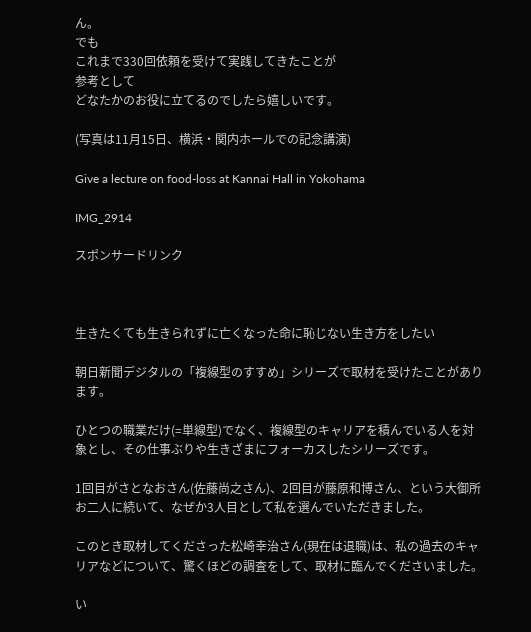ん。
でも
これまで330回依頼を受けて実践してきたことが
参考として
どなたかのお役に立てるのでしたら嬉しいです。

(写真は11月15日、横浜・関内ホールでの記念講演)

Give a lecture on food-loss at Kannai Hall in Yokohama

IMG_2914

スポンサードリンク



生きたくても生きられずに亡くなった命に恥じない生き方をしたい

朝日新聞デジタルの「複線型のすすめ」シリーズで取材を受けたことがあります。

ひとつの職業だけ(=単線型)でなく、複線型のキャリアを積んでいる人を対象とし、その仕事ぶりや生きざまにフォーカスしたシリーズです。

1回目がさとなおさん(佐藤尚之さん)、2回目が藤原和博さん、という大御所お二人に続いて、なぜか3人目として私を選んでいただきました。

このとき取材してくださった松崎幸治さん(現在は退職)は、私の過去のキャリアなどについて、驚くほどの調査をして、取材に臨んでくださいました。

い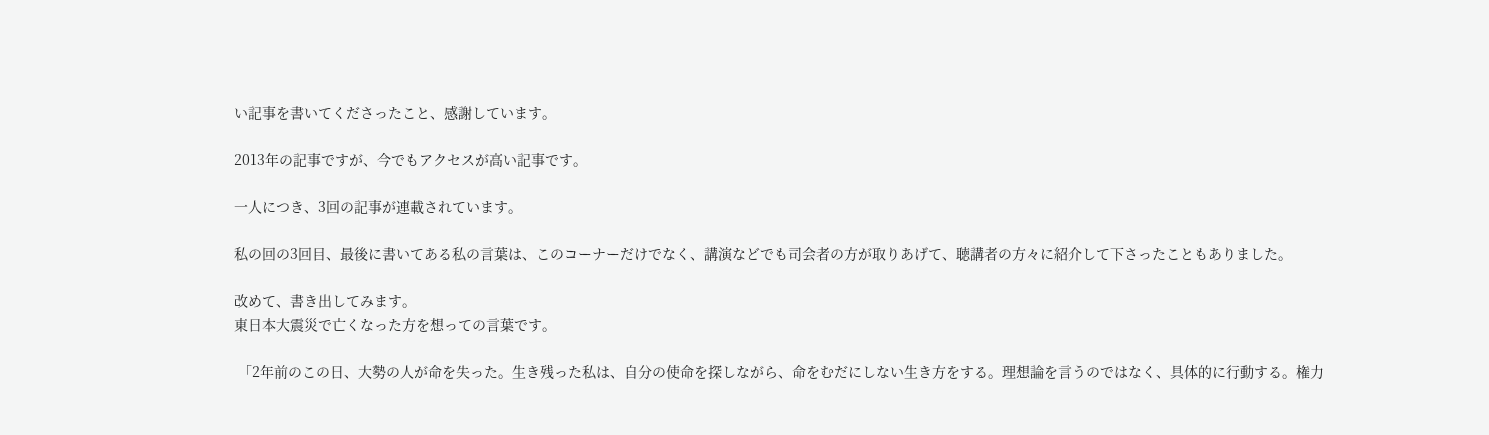い記事を書いてくださったこと、感謝しています。

2013年の記事ですが、今でもアクセスが高い記事です。

一人につき、3回の記事が連載されています。

私の回の3回目、最後に書いてある私の言葉は、このコーナーだけでなく、講演などでも司会者の方が取りあげて、聴講者の方々に紹介して下さったこともありました。

改めて、書き出してみます。
東日本大震災で亡くなった方を想っての言葉です。

 「2年前のこの日、大勢の人が命を失った。生き残った私は、自分の使命を探しながら、命をむだにしない生き方をする。理想論を言うのではなく、具体的に行動する。権力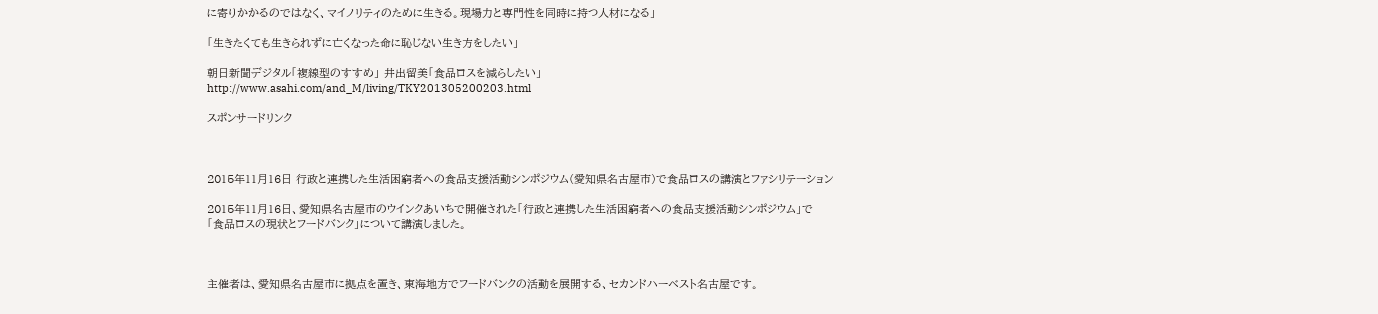に寄りかかるのではなく、マイノリティのために生きる。現場力と専門性を同時に持つ人材になる」

「生きたくても生きられずに亡くなった命に恥じない生き方をしたい」

朝日新聞デジタル「複線型のすすめ」 井出留美「食品ロスを減らしたい」
http://www.asahi.com/and_M/living/TKY201305200203.html

スポンサードリンク



2015年11月16日 行政と連携した生活困窮者への食品支援活動シンポジウム(愛知県名古屋市)で食品ロスの講演とファシリテーション

2015年11月16日、愛知県名古屋市のウインクあいちで開催された「行政と連携した生活困窮者への食品支援活動シンポジウム」で
「食品ロスの現状とフードバンク」について講演しました。



主催者は、愛知県名古屋市に拠点を置き、東海地方でフードバンクの活動を展開する、セカンドハーベスト名古屋です。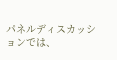パネルディスカッションでは、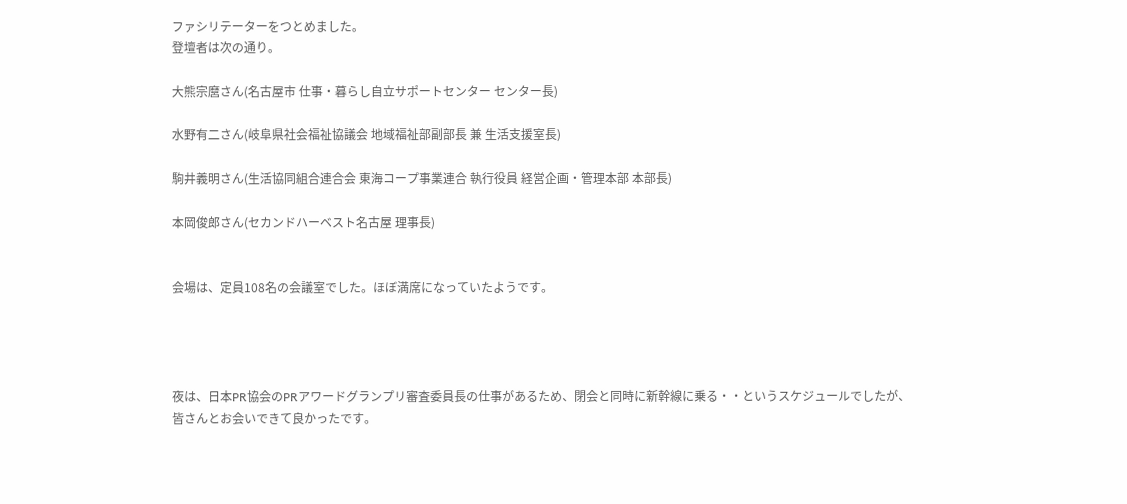ファシリテーターをつとめました。
登壇者は次の通り。

大熊宗麿さん(名古屋市 仕事・暮らし自立サポートセンター センター長)

水野有二さん(岐阜県社会福祉協議会 地域福祉部副部長 兼 生活支援室長)

駒井義明さん(生活協同組合連合会 東海コープ事業連合 執行役員 経営企画・管理本部 本部長)

本岡俊郎さん(セカンドハーベスト名古屋 理事長)


会場は、定員108名の会議室でした。ほぼ満席になっていたようです。




夜は、日本PR協会のPRアワードグランプリ審査委員長の仕事があるため、閉会と同時に新幹線に乗る・・というスケジュールでしたが、皆さんとお会いできて良かったです。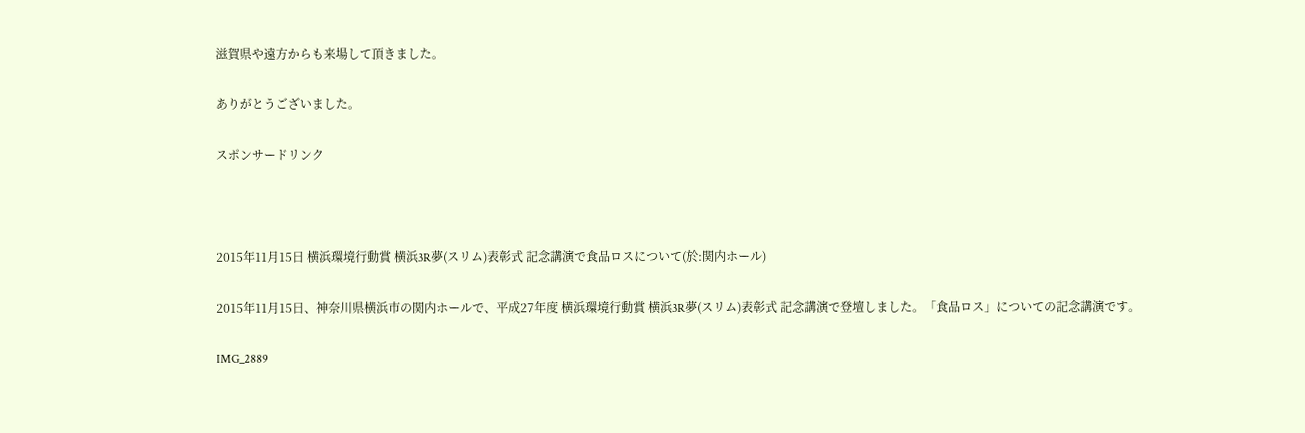滋賀県や遠方からも来場して頂きました。

ありがとうございました。

スポンサードリンク



2015年11月15日 横浜環境行動賞 横浜3R夢(スリム)表彰式 記念講演で食品ロスについて(於:関内ホール)

2015年11月15日、神奈川県横浜市の関内ホールで、平成27年度 横浜環境行動賞 横浜3R夢(スリム)表彰式 記念講演で登壇しました。「食品ロス」についての記念講演です。

IMG_2889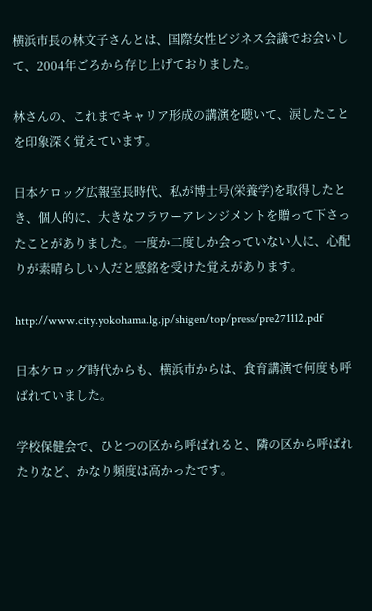横浜市長の林文子さんとは、国際女性ビジネス会議でお会いして、2004年ごろから存じ上げておりました。

林さんの、これまでキャリア形成の講演を聴いて、涙したことを印象深く覚えています。

日本ケロッグ広報室長時代、私が博士号(栄養学)を取得したとき、個人的に、大きなフラワーアレンジメントを贈って下さったことがありました。一度か二度しか会っていない人に、心配りが素晴らしい人だと感銘を受けた覚えがあります。

http://www.city.yokohama.lg.jp/shigen/top/press/pre271112.pdf

日本ケロッグ時代からも、横浜市からは、食育講演で何度も呼ばれていました。

学校保健会で、ひとつの区から呼ばれると、隣の区から呼ばれたりなど、かなり頻度は高かったです。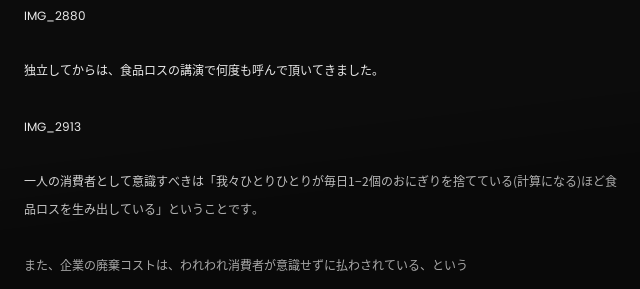IMG_2880

独立してからは、食品ロスの講演で何度も呼んで頂いてきました。

IMG_2913

一人の消費者として意識すべきは「我々ひとりひとりが毎日1−2個のおにぎりを捨てている(計算になる)ほど食品ロスを生み出している」ということです。

また、企業の廃棄コストは、われわれ消費者が意識せずに払わされている、という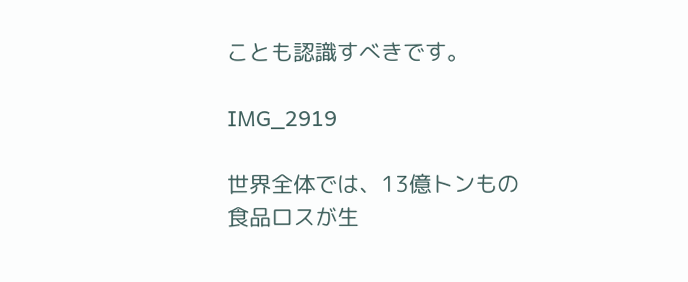ことも認識すべきです。

IMG_2919

世界全体では、13億トンもの食品ロスが生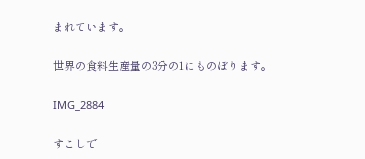まれています。

世界の食料生産量の3分の1にものぼります。

IMG_2884

すこしで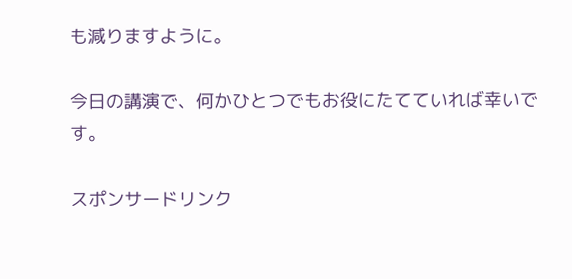も減りますように。

今日の講演で、何かひとつでもお役にたてていれば幸いです。

スポンサードリンク